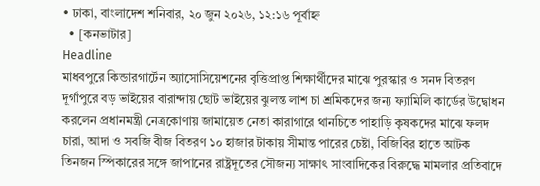• ঢাকা, বাংলাদেশ শনিবার, ২০ জুন ২০২৬, ১২:১৬ পূর্বাহ্ন
  • [কনভাটার]
Headline
মাধবপুরে কিন্ডারগার্টেন অ্যাসোসিয়েশনের বৃত্তিপ্রাপ্ত শিক্ষার্থীদের মাঝে পুরস্কার ও সনদ বিতরণ দূর্গাপুরে বড় ভাইয়ের বারান্দায় ছোট ভাইয়ের ঝুলন্ত লাশ চা শ্রমিকদের জন্য ফ্যামিলি কার্ডের উদ্বোধন করলেন প্রধানমন্ত্রী নেত্রকোণায় জামায়েত নেতা কারাগারে থানচিতে পাহাড়ি কৃষকদের মাঝে ফলদ চারা, আদা ও সবজি বীজ বিতরণ ১০ হাজার টাকায় সীমান্ত পারের চেষ্টা, বিজিবির হাতে আটক তিনজন স্পিকারের সঙ্গে জাপানের রাষ্ট্রদূতের সৌজন্য সাক্ষাৎ সাংবাদিকের বিরুদ্ধে মামলার প্রতিবাদে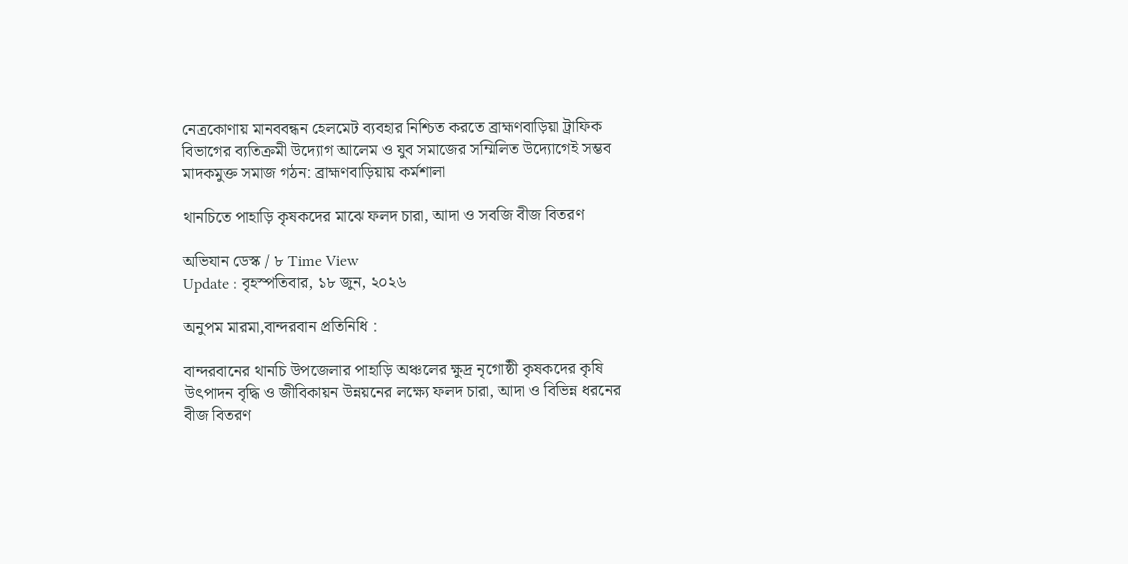নেত্রকোণায় মানববন্ধন হেলমেট ব্যবহার নিশ্চিত করতে ব্রাহ্মণবাড়িয়া ট্রাফিক বিভাগের ব্যতিক্রমী উদ্যোগ আলেম ও যুব সমাজের সম্মিলিত উদ্যোগেই সম্ভব মাদকমুক্ত সমাজ গঠন: ব্রাহ্মণবাড়িয়ায় কর্মশালা

থানচিতে পাহাড়ি কৃষকদের মাঝে ফলদ চারা, আদা ও সবজি বীজ বিতরণ

অভিযান ডেস্ক / ৮ Time View
Update : বৃহস্পতিবার, ১৮ জুন, ২০২৬

অনুপম মারমা,বান্দরবান প্রতিনিধি :

বান্দরবানের থানচি উপজেলার পাহাড়ি অঞ্চলের ক্ষুদ্র নৃগোষ্ঠী কৃষকদের কৃষি উৎপাদন বৃদ্ধি ও জীবিকায়ন উন্নয়নের লক্ষ্যে ফলদ চারা, আদা ও বিভিন্ন ধরনের বীজ বিতরণ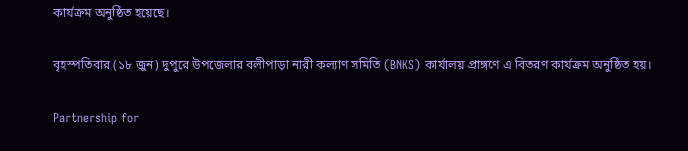কার্যক্রম অনুষ্ঠিত হয়েছে।

বৃহস্পতিবার (১৮ জুন) দুপুরে উপজেলার বলীপাড়া নারী কল্যাণ সমিতি (BNKS) কার্যালয় প্রাঙ্গণে এ বিতরণ কার্যক্রম অনুষ্ঠিত হয়।

Partnership for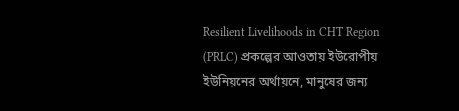Resilient Livelihoods in CHT Region (PRLC) প্রকল্পের আওতায় ইউরোপীয় ইউনিয়নের অর্থায়নে, মানুষের জন্য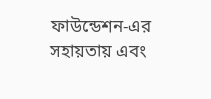ফাউন্ডেশন-এর সহায়তায় এবং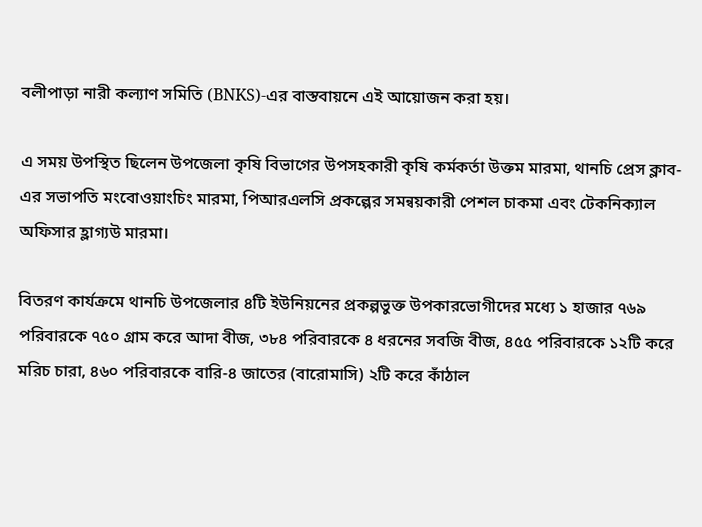বলীপাড়া নারী কল্যাণ সমিতি (BNKS)-এর বাস্তবায়নে এই আয়োজন করা হয়।

এ সময় উপস্থিত ছিলেন উপজেলা কৃষি বিভাগের উপসহকারী কৃষি কর্মকর্তা উক্তম মারমা, থানচি প্রেস ক্লাব-এর সভাপতি মংবোওয়াংচিং মারমা, পিআরএলসি প্রকল্পের সমন্বয়কারী পেশল চাকমা এবং টেকনিক্যাল অফিসার হ্লাগ্যউ মারমা।

বিতরণ কার্যক্রমে থানচি উপজেলার ৪টি ইউনিয়নের প্রকল্পভুক্ত উপকারভোগীদের মধ্যে ১ হাজার ৭৬৯ পরিবারকে ৭৫০ গ্রাম করে আদা বীজ, ৩৮৪ পরিবারকে ৪ ধরনের সবজি বীজ, ৪৫৫ পরিবারকে ১২টি করে মরিচ চারা, ৪৬০ পরিবারকে বারি-৪ জাতের (বারোমাসি) ২টি করে কাঁঠাল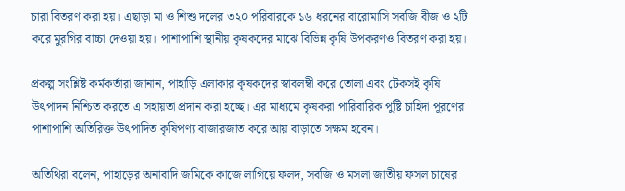চারা বিতরণ করা হয়। এছাড়া মা ও শিশু দলের ৩২০ পরিবারকে ১৬ ধরনের বারোমাসি সবজি বীজ ও ২টি করে মুরগির বাচ্চা দেওয়া হয়। পাশাপাশি স্থানীয় কৃষকদের মাঝে বিভিন্ন কৃষি উপকরণও বিতরণ করা হয়।

প্রকল্প সংশ্লিষ্ট কর্মকর্তারা জানান, পাহাড়ি এলাকার কৃষকদের স্বাবলম্বী করে তোলা এবং টেকসই কৃষি উৎপাদন নিশ্চিত করতে এ সহায়তা প্রদান করা হচ্ছে। এর মাধ্যমে কৃষকরা পারিবারিক পুষ্টি চাহিদা পূরণের পাশাপাশি অতিরিক্ত উৎপাদিত কৃষিপণ্য বাজারজাত করে আয় বাড়াতে সক্ষম হবেন।

অতিথিরা বলেন, পাহাড়ের অনাবাদি জমিকে কাজে লাগিয়ে ফলদ, সবজি ও মসলা জাতীয় ফসল চাষের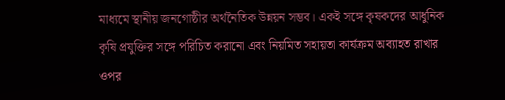মাধ্যমে স্থানীয় জনগোষ্ঠীর অর্থনৈতিক উন্নয়ন সম্ভব। একই সঙ্গে কৃষকদের আধুনিক কৃষি প্রযুক্তির সঙ্গে পরিচিত করানো এবং নিয়মিত সহায়তা কার্যক্রম অব্যাহত রাখার ওপর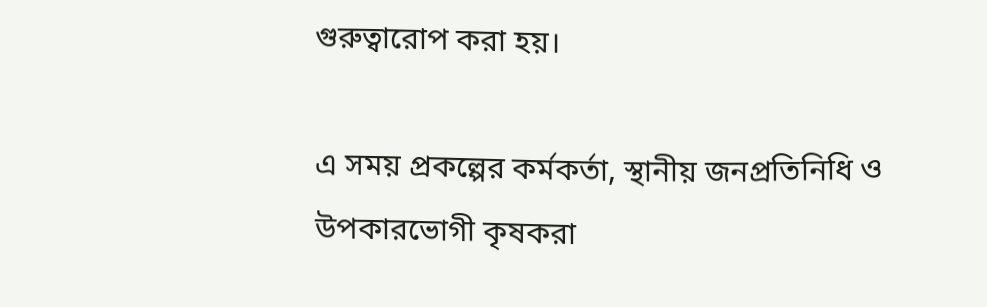গুরুত্বারোপ করা হয়।

এ সময় প্রকল্পের কর্মকর্তা, স্থানীয় জনপ্রতিনিধি ও উপকারভোগী কৃষকরা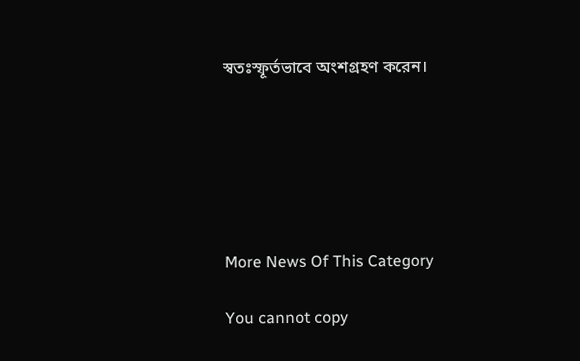স্বতঃস্ফূর্তভাবে অংশগ্রহণ করেন।






More News Of This Category

You cannot copy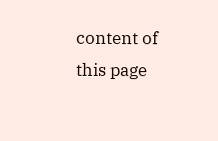content of this page